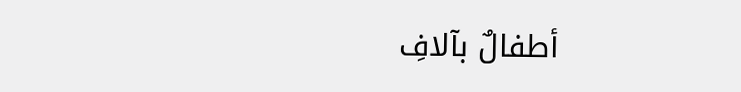أطفالٌ بآلافِ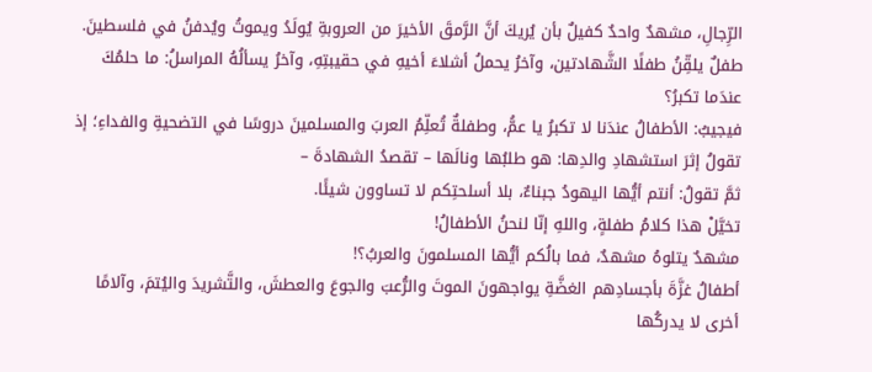الرِّجالِ، مشهدٌ واحدٌ كفيلٌ بأن يُريكَ أنَّ الرَّمقَ الأخيرَ من العروبةِ يُولَدُ ويموتُ ويُدفنُ في فلسطينَ. طفلٌ يلقِّنُ طفلًا الشَّهادتين، وآخرُ يحملُ أشلاءَ أخيهِ في حقيبتِهِ، وآخرُ يسألُهُ المراسلُ: ما حلمُكَ عندَما تكبرُ؟
فيجيبُ: الأطفالُ عندَنا لا تكبرُ يا عمُّ، وطفلةٌ تُعلِّمُ العربَ والمسلمينَ دروسًا في التضحيةِ والفداءِ؛ إذ تقولُ إثرَ استشهادِ والدِها: هو طلبُها ونالَها – تقصدُ الشهادةَ –
ثمَّ تقولُ: أنتم أيُّها اليهودُ جبناءٌ، بلا أسلحتِكم لا تساوون شيئًا.
تخيَّلْ هذا كلامُ طفلةٍ، واللهِ إنّا لنحنُ الأطفالُ!
مشهدٌ يتلوهُ مشهدٌ، فما بالُكم أيُّها المسلمونَ والعربُ؟!
أطفالُ غزَّةَ بأجسادِهم الغضَّةِ يواجهونَ الموتَ والرُّعبَ والجوعَ والعطشَ، والتَّشريدَ واليُتمَ، وآلامًا أخرى لا يدركُها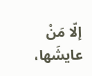إلّا مَنْ عايشَها،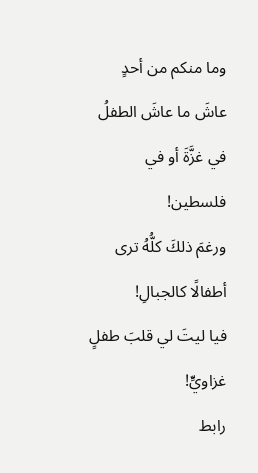وما منكم من أحدٍ عاشَ ما عاشَ الطفلُ في غزَّةَ أو في فلسطين!
ورغمَ ذلكَ كلُّهُ ترى أطفالًا كالجبالِ!
فيا ليتَ لي قلبَ طفلٍ غزاويٍّ!
رابط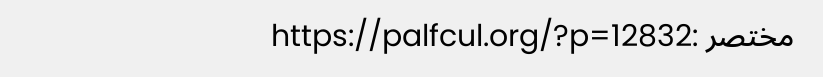مختصر :https://palfcul.org/?p=12832